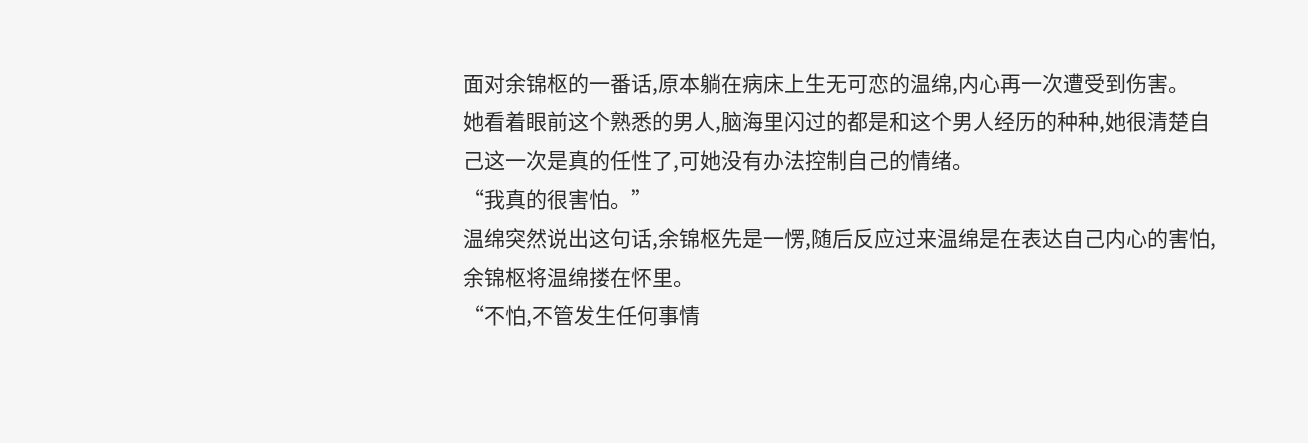面对余锦枢的一番话,原本躺在病床上生无可恋的温绵,内心再一次遭受到伤害。
她看着眼前这个熟悉的男人,脑海里闪过的都是和这个男人经历的种种,她很清楚自己这一次是真的任性了,可她没有办法控制自己的情绪。
“我真的很害怕。”
温绵突然说出这句话,余锦枢先是一愣,随后反应过来温绵是在表达自己内心的害怕,余锦枢将温绵搂在怀里。
“不怕,不管发生任何事情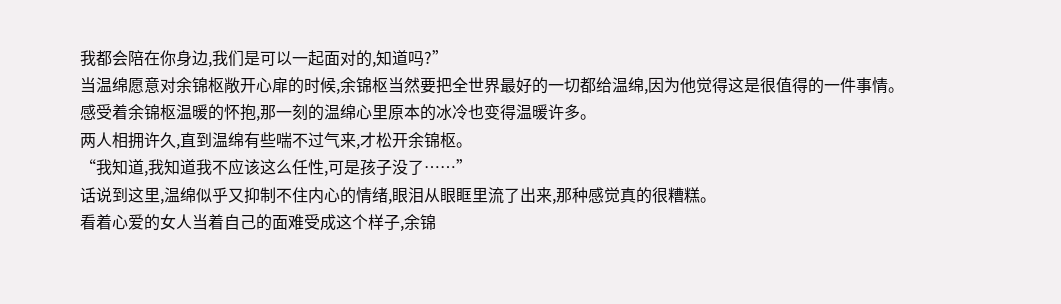我都会陪在你身边,我们是可以一起面对的,知道吗?”
当温绵愿意对余锦枢敞开心扉的时候,余锦枢当然要把全世界最好的一切都给温绵,因为他觉得这是很值得的一件事情。
感受着余锦枢温暖的怀抱,那一刻的温绵心里原本的冰冷也变得温暖许多。
两人相拥许久,直到温绵有些喘不过气来,才松开余锦枢。
“我知道,我知道我不应该这么任性,可是孩子没了……”
话说到这里,温绵似乎又抑制不住内心的情绪,眼泪从眼眶里流了出来,那种感觉真的很糟糕。
看着心爱的女人当着自己的面难受成这个样子,余锦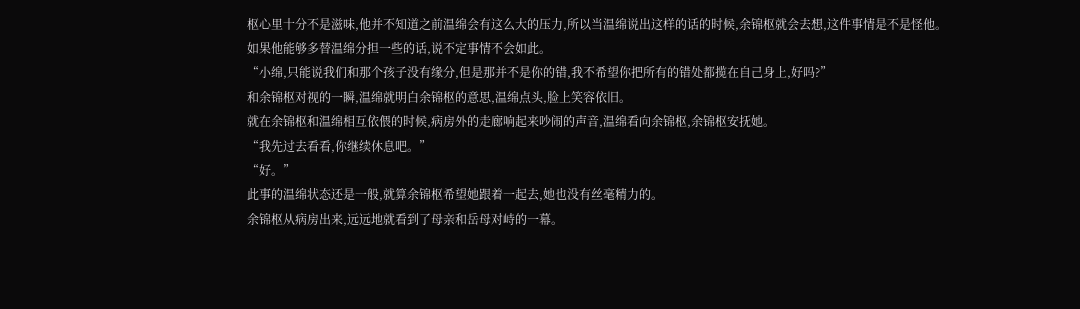枢心里十分不是滋味,他并不知道之前温绵会有这么大的压力,所以当温绵说出这样的话的时候,余锦枢就会去想,这件事情是不是怪他。
如果他能够多替温绵分担一些的话,说不定事情不会如此。
“小绵,只能说我们和那个孩子没有缘分,但是那并不是你的错,我不希望你把所有的错处都揽在自己身上,好吗?”
和余锦枢对视的一瞬,温绵就明白余锦枢的意思,温绵点头,脸上笑容依旧。
就在余锦枢和温绵相互依偎的时候,病房外的走廊响起来吵闹的声音,温绵看向余锦枢,余锦枢安抚她。
“我先过去看看,你继续休息吧。”
“好。”
此事的温绵状态还是一般,就算余锦枢希望她跟着一起去,她也没有丝毫精力的。
余锦枢从病房出来,远远地就看到了母亲和岳母对峙的一幕。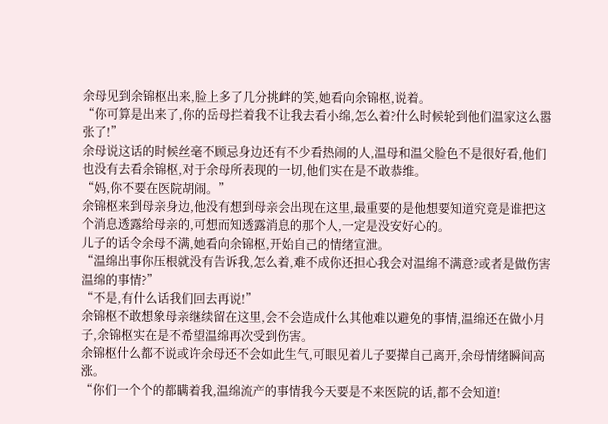余母见到余锦枢出来,脸上多了几分挑衅的笑,她看向余锦枢,说着。
“你可算是出来了,你的岳母拦着我不让我去看小绵,怎么着?什么时候轮到他们温家这么嚣张了!”
余母说这话的时候丝毫不顾忌身边还有不少看热闹的人,温母和温父脸色不是很好看,他们也没有去看余锦枢,对于余母所表现的一切,他们实在是不敢恭维。
“妈,你不要在医院胡闹。”
余锦枢来到母亲身边,他没有想到母亲会出现在这里,最重要的是他想要知道究竟是谁把这个消息透露给母亲的,可想而知透露消息的那个人,一定是没安好心的。
儿子的话令余母不满,她看向余锦枢,开始自己的情绪宣泄。
“温绵出事你压根就没有告诉我,怎么着,难不成你还担心我会对温绵不满意?或者是做伤害温绵的事情?”
“不是,有什么话我们回去再说!”
余锦枢不敢想象母亲继续留在这里,会不会造成什么其他难以避免的事情,温绵还在做小月子,余锦枢实在是不希望温绵再次受到伤害。
余锦枢什么都不说或许余母还不会如此生气,可眼见着儿子要撵自己离开,余母情绪瞬间高涨。
“你们一个个的都瞒着我,温绵流产的事情我今天要是不来医院的话,都不会知道!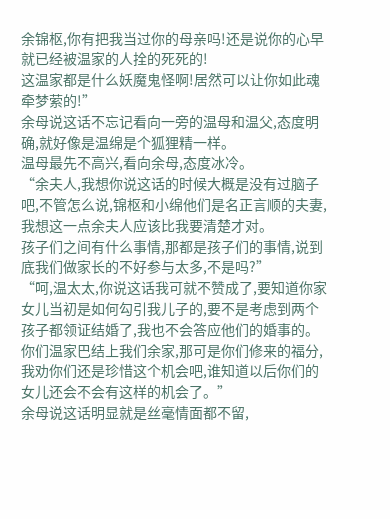余锦枢,你有把我当过你的母亲吗!还是说你的心早就已经被温家的人拴的死死的!
这温家都是什么妖魔鬼怪啊!居然可以让你如此魂牵梦萦的!”
余母说这话不忘记看向一旁的温母和温父,态度明确,就好像是温绵是个狐狸精一样。
温母最先不高兴,看向余母,态度冰冷。
“余夫人,我想你说这话的时候大概是没有过脑子吧,不管怎么说,锦枢和小绵他们是名正言顺的夫妻,我想这一点余夫人应该比我要清楚才对。
孩子们之间有什么事情,那都是孩子们的事情,说到底我们做家长的不好参与太多,不是吗?”
“呵,温太太,你说这话我可就不赞成了,要知道你家女儿当初是如何勾引我儿子的,要不是考虑到两个孩子都领证结婚了,我也不会答应他们的婚事的。
你们温家巴结上我们余家,那可是你们修来的福分,我劝你们还是珍惜这个机会吧,谁知道以后你们的女儿还会不会有这样的机会了。”
余母说这话明显就是丝毫情面都不留,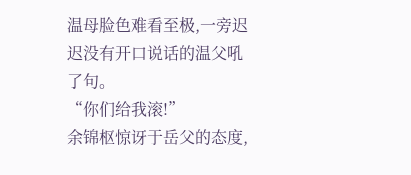温母脸色难看至极,一旁迟迟没有开口说话的温父吼了句。
“你们给我滚!”
余锦枢惊讶于岳父的态度,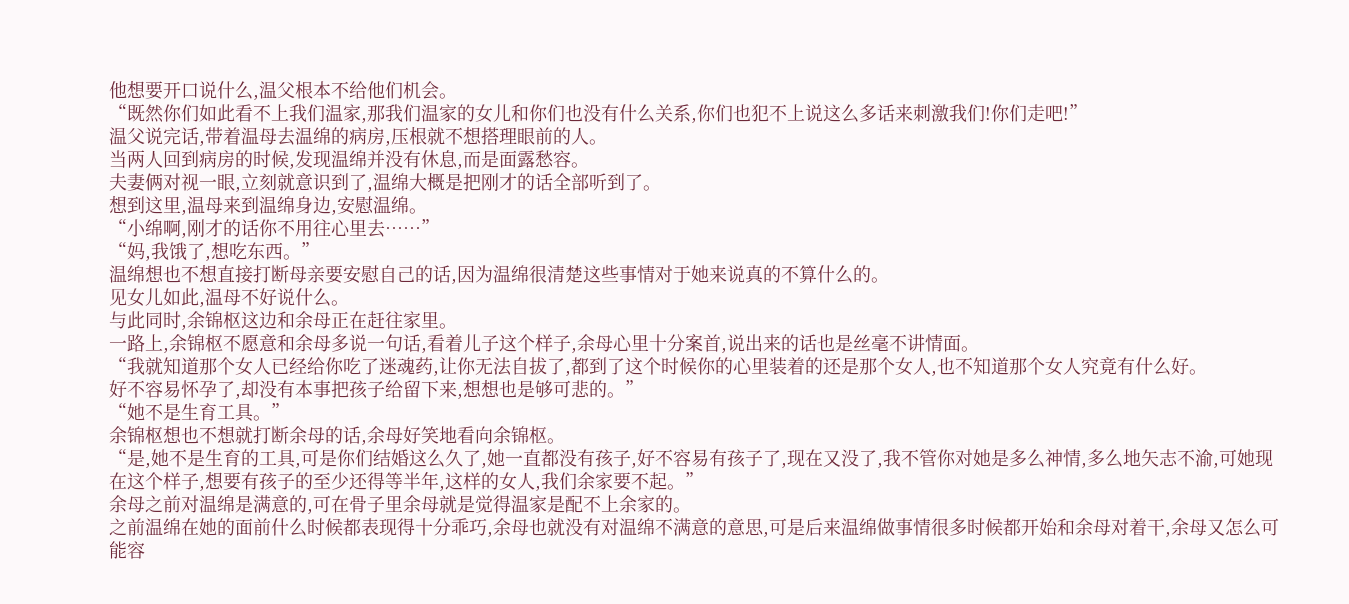他想要开口说什么,温父根本不给他们机会。
“既然你们如此看不上我们温家,那我们温家的女儿和你们也没有什么关系,你们也犯不上说这么多话来刺激我们!你们走吧!”
温父说完话,带着温母去温绵的病房,压根就不想搭理眼前的人。
当两人回到病房的时候,发现温绵并没有休息,而是面露愁容。
夫妻俩对视一眼,立刻就意识到了,温绵大概是把刚才的话全部听到了。
想到这里,温母来到温绵身边,安慰温绵。
“小绵啊,刚才的话你不用往心里去……”
“妈,我饿了,想吃东西。”
温绵想也不想直接打断母亲要安慰自己的话,因为温绵很清楚这些事情对于她来说真的不算什么的。
见女儿如此,温母不好说什么。
与此同时,余锦枢这边和余母正在赶往家里。
一路上,余锦枢不愿意和余母多说一句话,看着儿子这个样子,余母心里十分案首,说出来的话也是丝毫不讲情面。
“我就知道那个女人已经给你吃了迷魂药,让你无法自拔了,都到了这个时候你的心里装着的还是那个女人,也不知道那个女人究竟有什么好。
好不容易怀孕了,却没有本事把孩子给留下来,想想也是够可悲的。”
“她不是生育工具。”
余锦枢想也不想就打断余母的话,余母好笑地看向余锦枢。
“是,她不是生育的工具,可是你们结婚这么久了,她一直都没有孩子,好不容易有孩子了,现在又没了,我不管你对她是多么神情,多么地矢志不渝,可她现在这个样子,想要有孩子的至少还得等半年,这样的女人,我们余家要不起。”
余母之前对温绵是满意的,可在骨子里余母就是觉得温家是配不上余家的。
之前温绵在她的面前什么时候都表现得十分乖巧,余母也就没有对温绵不满意的意思,可是后来温绵做事情很多时候都开始和余母对着干,余母又怎么可能容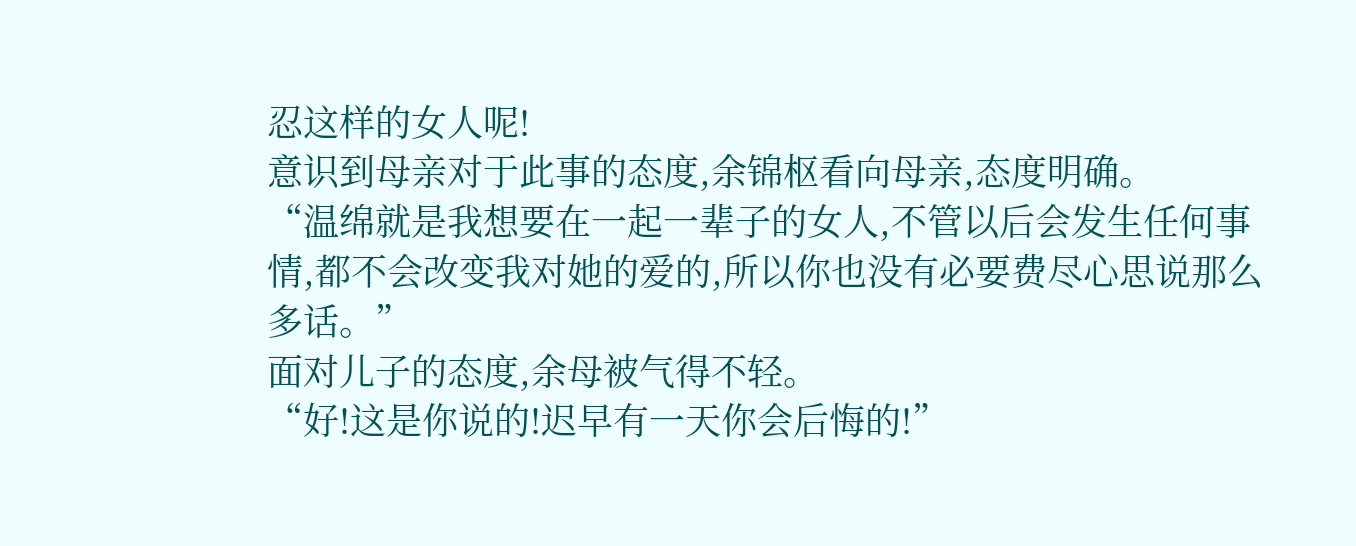忍这样的女人呢!
意识到母亲对于此事的态度,余锦枢看向母亲,态度明确。
“温绵就是我想要在一起一辈子的女人,不管以后会发生任何事情,都不会改变我对她的爱的,所以你也没有必要费尽心思说那么多话。”
面对儿子的态度,余母被气得不轻。
“好!这是你说的!迟早有一天你会后悔的!”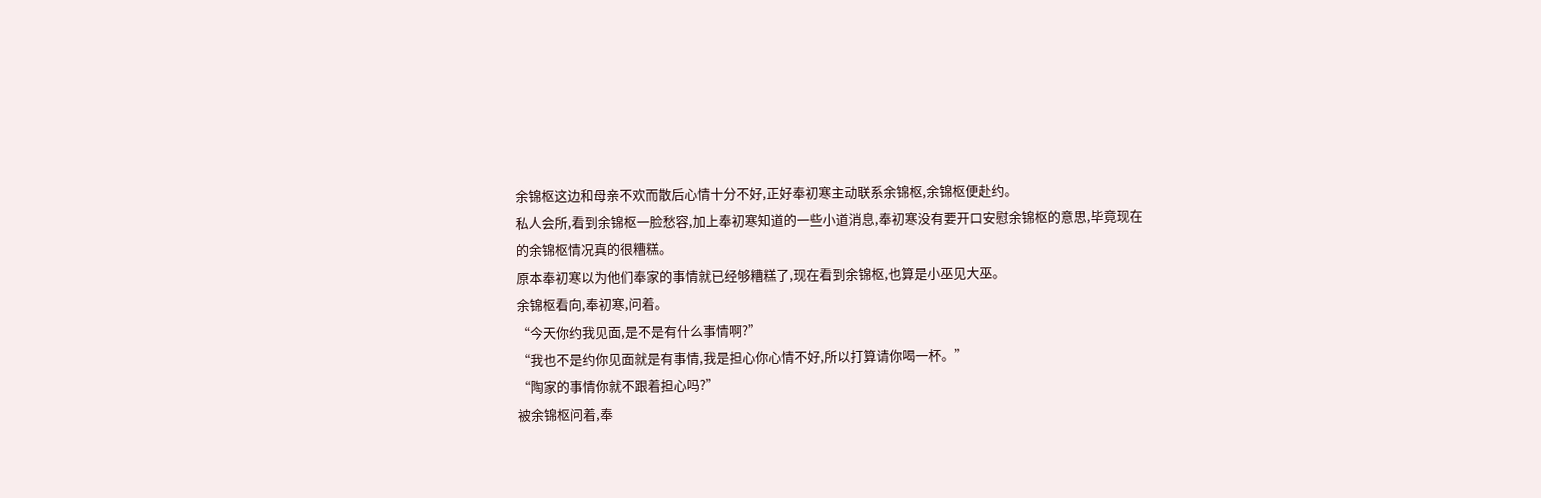余锦枢这边和母亲不欢而散后心情十分不好,正好奉初寒主动联系余锦枢,余锦枢便赴约。
私人会所,看到余锦枢一脸愁容,加上奉初寒知道的一些小道消息,奉初寒没有要开口安慰余锦枢的意思,毕竟现在的余锦枢情况真的很糟糕。
原本奉初寒以为他们奉家的事情就已经够糟糕了,现在看到余锦枢,也算是小巫见大巫。
余锦枢看向,奉初寒,问着。
“今天你约我见面,是不是有什么事情啊?”
“我也不是约你见面就是有事情,我是担心你心情不好,所以打算请你喝一杯。”
“陶家的事情你就不跟着担心吗?”
被余锦枢问着,奉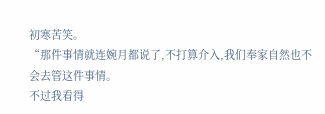初寒苦笑。
“那件事情就连婉月都说了,不打算介入,我们奉家自然也不会去管这件事情。
不过我看得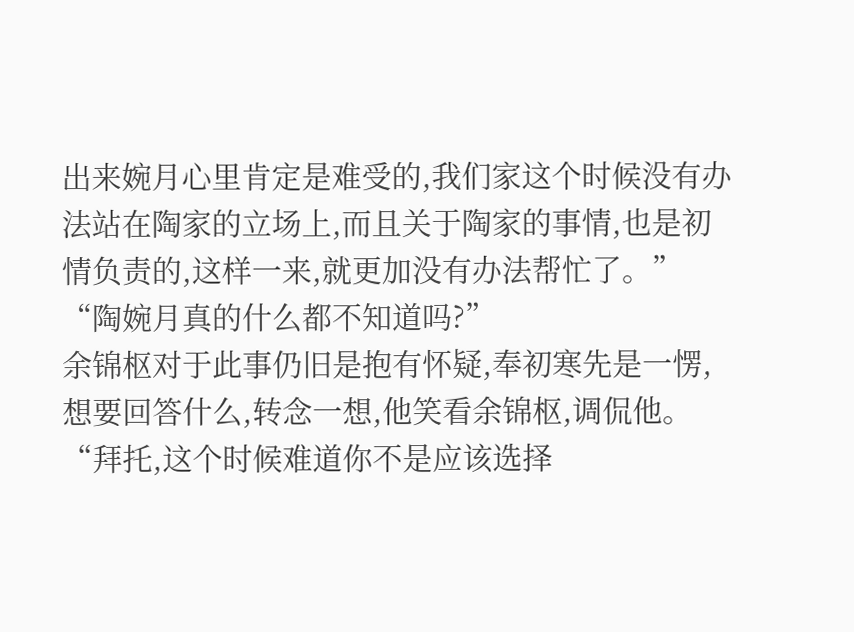出来婉月心里肯定是难受的,我们家这个时候没有办法站在陶家的立场上,而且关于陶家的事情,也是初情负责的,这样一来,就更加没有办法帮忙了。”
“陶婉月真的什么都不知道吗?”
余锦枢对于此事仍旧是抱有怀疑,奉初寒先是一愣,想要回答什么,转念一想,他笑看余锦枢,调侃他。
“拜托,这个时候难道你不是应该选择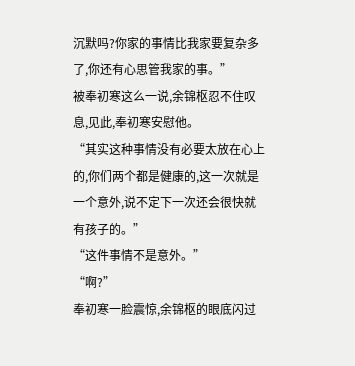沉默吗?你家的事情比我家要复杂多了,你还有心思管我家的事。”
被奉初寒这么一说,余锦枢忍不住叹息,见此,奉初寒安慰他。
“其实这种事情没有必要太放在心上的,你们两个都是健康的,这一次就是一个意外,说不定下一次还会很快就有孩子的。”
“这件事情不是意外。”
“啊?”
奉初寒一脸震惊,余锦枢的眼底闪过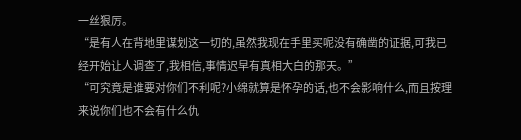一丝狠厉。
“是有人在背地里谋划这一切的,虽然我现在手里买呢没有确凿的证据,可我已经开始让人调查了,我相信,事情迟早有真相大白的那天。”
“可究竟是谁要对你们不利呢?小绵就算是怀孕的话,也不会影响什么,而且按理来说你们也不会有什么仇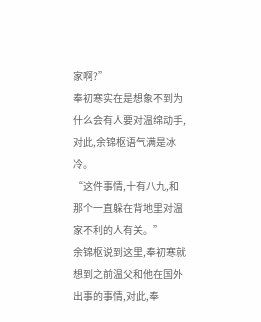家啊?”
奉初寒实在是想象不到为什么会有人要对温绵动手,对此,余锦枢语气满是冰冷。
“这件事情,十有八九,和那个一直躲在背地里对温家不利的人有关。”
余锦枢说到这里,奉初寒就想到之前温父和他在国外出事的事情,对此,奉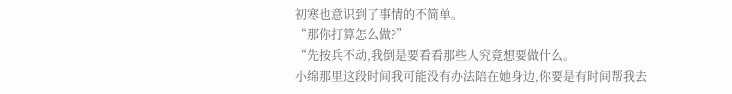初寒也意识到了事情的不简单。
“那你打算怎么做?”
“先按兵不动,我倒是要看看那些人究竟想要做什么。
小绵那里这段时间我可能没有办法陪在她身边,你要是有时间帮我去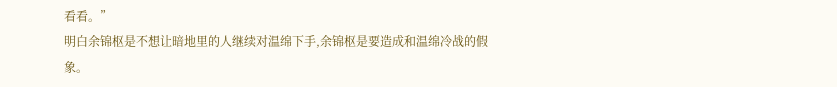看看。”
明白余锦枢是不想让暗地里的人继续对温绵下手,余锦枢是要造成和温绵冷战的假象。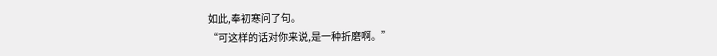如此,奉初寒问了句。
“可这样的话对你来说,是一种折磨啊。”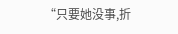“只要她没事,折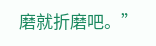磨就折磨吧。”